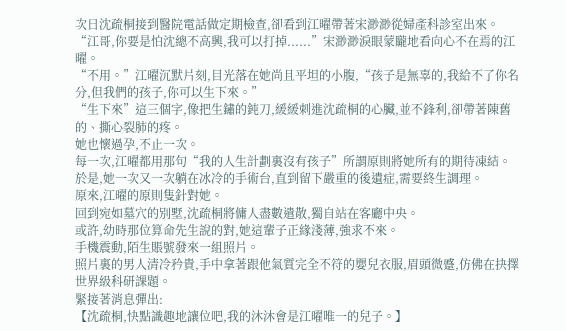次日沈疏桐接到醫院電話做定期檢查,卻看到江曜帶著宋渺渺從婦產科診室出來。
“江哥,你要是怕沈總不高興,我可以打掉......”宋渺渺淚眼蒙矓地看向心不在焉的江曜。
“不用。”江曜沉默片刻,目光落在她尚且平坦的小腹,“孩子是無辜的,我給不了你名分,但我們的孩子,你可以生下來。”
“生下來”這三個字,像把生鏽的鈍刀,緩緩刺進沈疏桐的心臟,並不鋒利,卻帶著陳舊的、撕心裂肺的疼。
她也懷過孕,不止一次。
每一次,江曜都用那句“我的人生計劃裏沒有孩子”所謂原則將她所有的期待凍結。
於是,她一次又一次躺在冰冷的手術台,直到留下嚴重的後遺症,需要終生調理。
原來,江曜的原則隻針對她。
回到宛如墓穴的別墅,沈疏桐將傭人盡數遣散,獨自站在客廳中央。
或許,幼時那位算命先生說的對,她這輩子正緣淺薄,強求不來。
手機震動,陌生賬號發來一組照片。
照片裏的男人清冷矜貴,手中拿著跟他氣質完全不符的嬰兒衣服,眉頭微蹙,仿佛在抉擇世界級科研課題。
緊接著消息彈出:
【沈疏桐,快點識趣地讓位吧,我的沐沐會是江曜唯一的兒子。】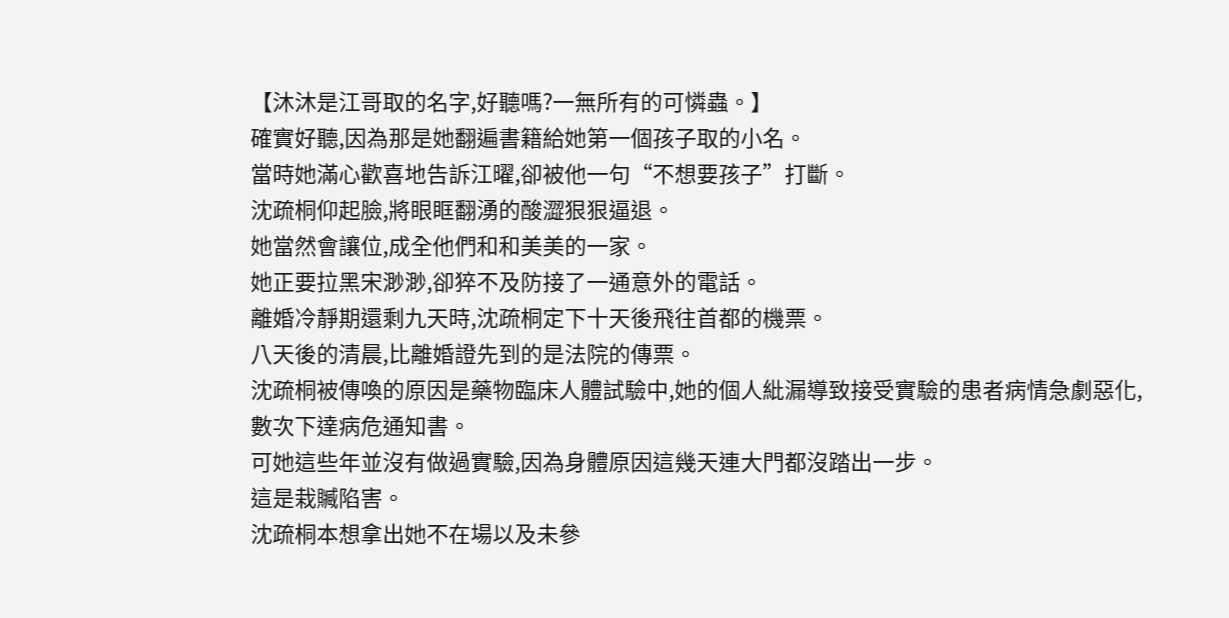【沐沐是江哥取的名字,好聽嗎?一無所有的可憐蟲。】
確實好聽,因為那是她翻遍書籍給她第一個孩子取的小名。
當時她滿心歡喜地告訴江曜,卻被他一句“不想要孩子”打斷。
沈疏桐仰起臉,將眼眶翻湧的酸澀狠狠逼退。
她當然會讓位,成全他們和和美美的一家。
她正要拉黑宋渺渺,卻猝不及防接了一通意外的電話。
離婚冷靜期還剩九天時,沈疏桐定下十天後飛往首都的機票。
八天後的清晨,比離婚證先到的是法院的傳票。
沈疏桐被傳喚的原因是藥物臨床人體試驗中,她的個人紕漏導致接受實驗的患者病情急劇惡化,數次下達病危通知書。
可她這些年並沒有做過實驗,因為身體原因這幾天連大門都沒踏出一步。
這是栽贓陷害。
沈疏桐本想拿出她不在場以及未參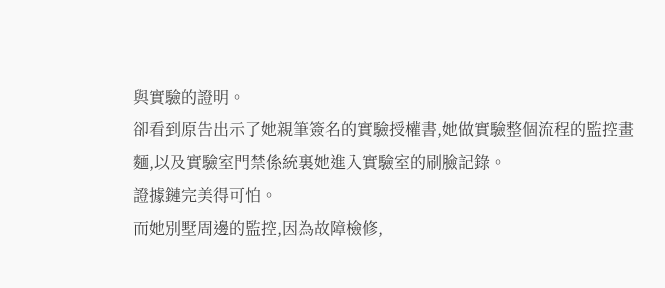與實驗的證明。
卻看到原告出示了她親筆簽名的實驗授權書,她做實驗整個流程的監控畫麵,以及實驗室門禁係統裏她進入實驗室的刷臉記錄。
證據鏈完美得可怕。
而她別墅周邊的監控,因為故障檢修,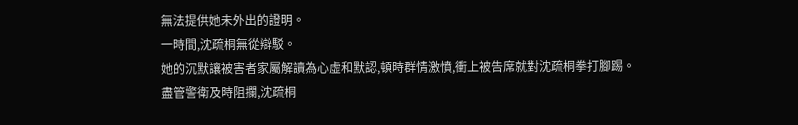無法提供她未外出的證明。
一時間,沈疏桐無從辯駁。
她的沉默讓被害者家屬解讀為心虛和默認,頓時群情激憤,衝上被告席就對沈疏桐拳打腳踢。
盡管警衛及時阻攔,沈疏桐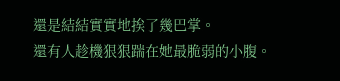還是結結實實地挨了幾巴掌。
還有人趁機狠狠踹在她最脆弱的小腹。